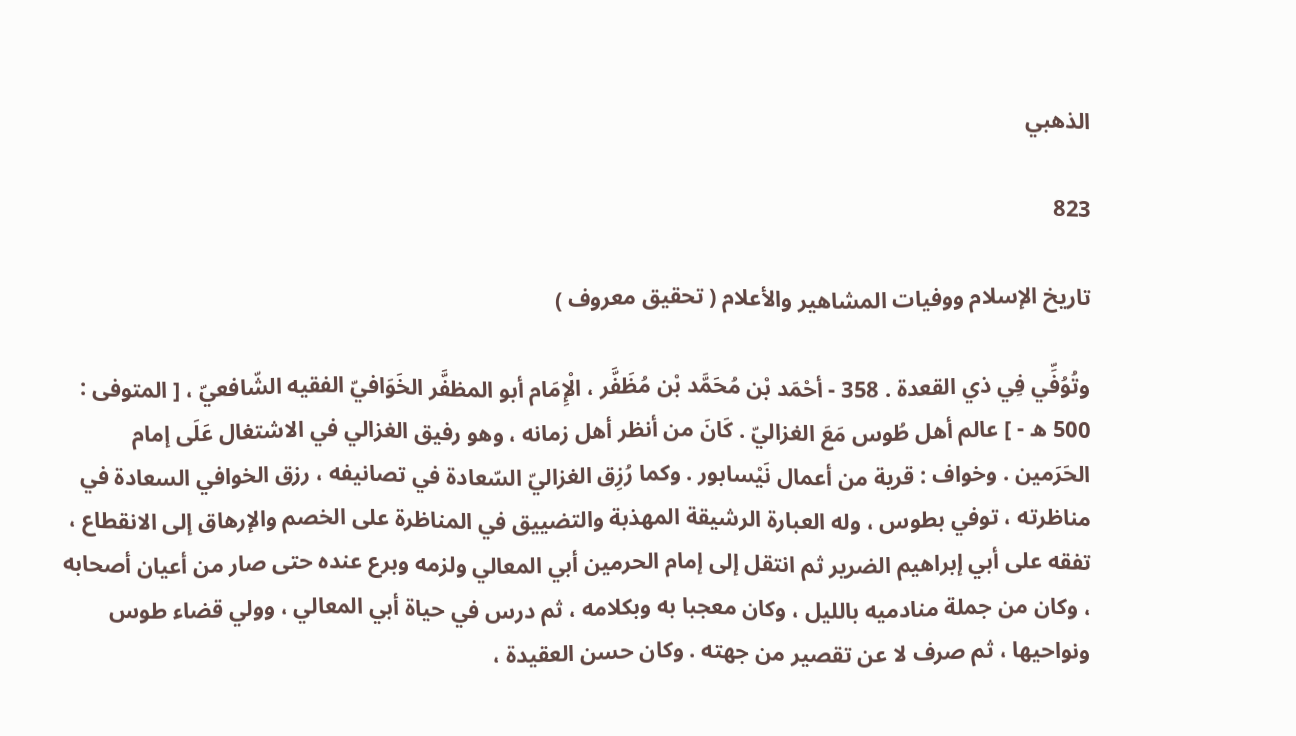الذهبي

823

تاريخ الإسلام ووفيات المشاهير والأعلام ( تحقيق معروف )

وتُوُفِّي فِي ذي القعدة . 358 - أحْمَد بْن مُحَمَّد بْن مُظَفَّر ، الْإِمَام أبو المظفَّر الخَوَافيّ الفقيه الشّافعيّ ، [ المتوفى : 500 ه - ] عالم أهل طُوس مَعَ الغزاليّ . كَانَ من أنظر أهل زمانه ، وهو رفيق الغزالي في الاشتغال عَلَى إمام الحَرَمين . وخواف : قرية من أعمال نَيْسابور . وكما رُزِق الغزاليّ السّعادة في تصانيفه ، رزق الخوافي السعادة في مناظرته ، توفي بطوس ، وله العبارة الرشيقة المهذبة والتضييق في المناظرة على الخصم والإرهاق إلى الانقطاع ، تفقه على أبي إبراهيم الضرير ثم انتقل إلى إمام الحرمين أبي المعالي ولزمه وبرع عنده حتى صار من أعيان أصحابه ، وكان من جملة منادميه بالليل ، وكان معجبا به وبكلامه ، ثم درس في حياة أبي المعالي ، وولي قضاء طوس ونواحيها ، ثم صرف لا عن تقصير من جهته . وكان حسن العقيدة ،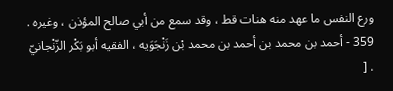ورع النفس ما عهد منه هنات قط ، وقد سمع من أبي صالح المؤذن ، وغيره . 359 - أحمد بن محمد بن أحمد بن محمد بْن زَنْجَوَيه ، الفقيه أبو بَكْر الزّنْجانيّ . [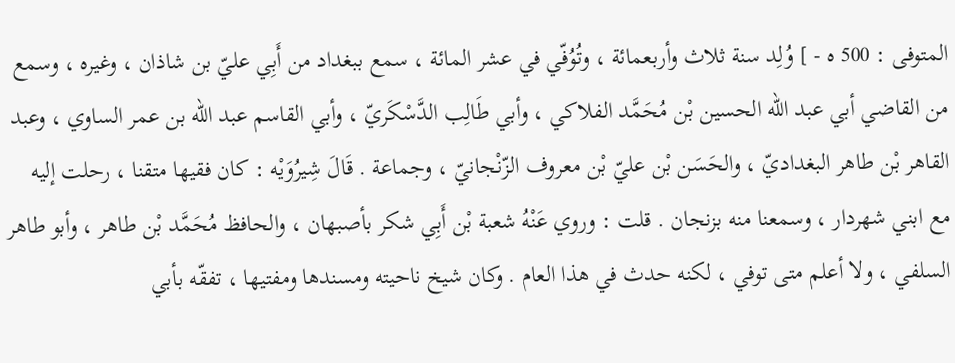المتوفى : 500 ه - ] وُلِد سنة ثلاث وأربعمائة ، وتُوُفّي في عشر المائة ، سمع ببغداد من أَبِي عليّ بن شاذان ، وغيره ، وسمع من القاضي أبي عبد الله الحسين بْن مُحَمَّد الفلاكي ، وأبي طَالِب الدَّسْكَريّ ، وأبي القاسم عبد الله بن عمر الساوي ، وعبد القاهر بْن طاهر البغداديّ ، والحَسَن بْن عليّ بْن معروف الزّنْجانيّ ، وجماعة . قَالَ شِيرُوَيْه : كان فقيها متقنا ، رحلت إليه مع ابني شهردار ، وسمعنا منه بزنجان . قلت : وروي عَنْهُ شعبة بْن أَبِي شكر بأصبهان ، والحافظ مُحَمَّد بْن طاهر ، وأبو طاهر السلفي ، ولا أعلم متى توفي ، لكنه حدث في هذا العام . وكان شيخ ناحيته ومسندها ومفتيها ، تفقّه بأبي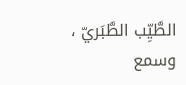الطَّيِّب الطَّبَريّ ، وسمع